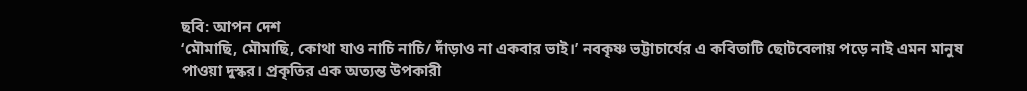ছবি: আপন দেশ
‘মৌমাছি, মৌমাছি, কোথা যাও নাচি নাচি/ দাঁড়াও না একবার ভাই।’ নবকৃষ্ণ ভট্টাচার্যের এ কবিতাটি ছোটবেলায় পড়ে নাই এমন মানুষ পাওয়া দুস্কর। প্রকৃতির এক অত্যন্ত উপকারী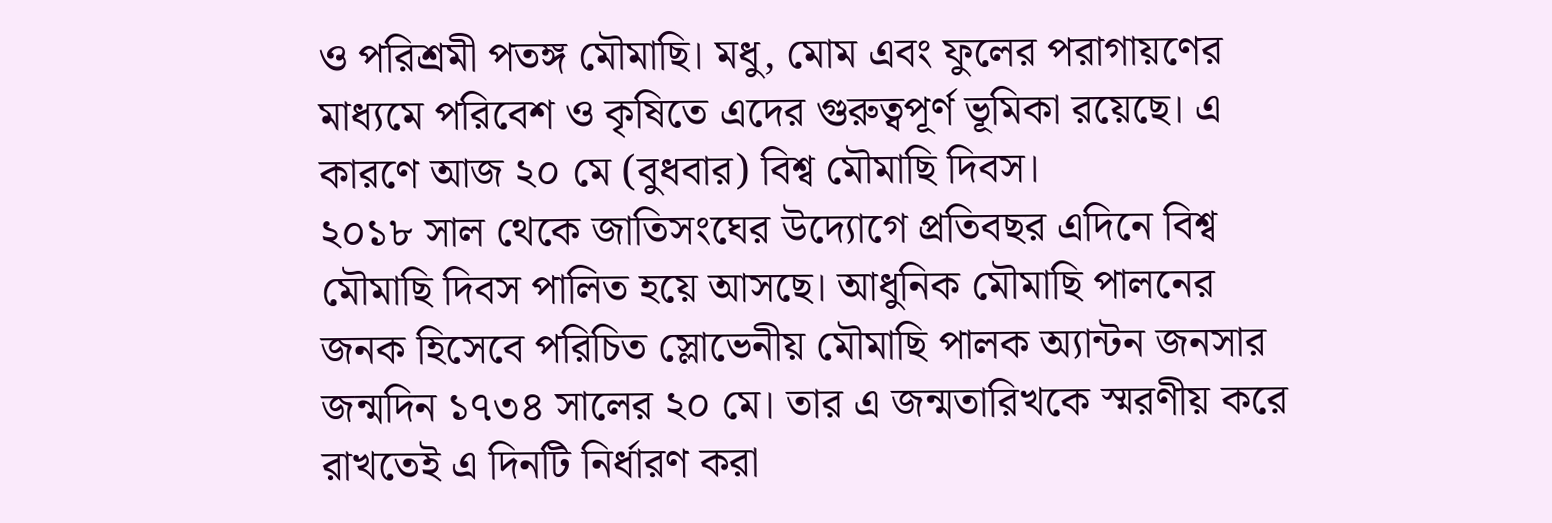ও পরিশ্রমী পতঙ্গ মৌমাছি। মধু, মোম এবং ফুলের পরাগায়ণের মাধ্যমে পরিবেশ ও কৃষিতে এদের গুরুত্বপূর্ণ ভূমিকা রয়েছে। এ কারণে আজ ২০ মে (বুধবার) বিশ্ব মৌমাছি দিবস।
২০১৮ সাল থেকে জাতিসংঘের উদ্যোগে প্রতিবছর এদিনে বিশ্ব মৌমাছি দিবস পালিত হয়ে আসছে। আধুনিক মৌমাছি পালনের জনক হিসেবে পরিচিত স্লোভেনীয় মৌমাছি পালক অ্যান্টন জনসার জন্মদিন ১৭৩৪ সালের ২০ মে। তার এ জন্মতারিখকে স্মরণীয় করে রাখতেই এ দিনটি নির্ধারণ করা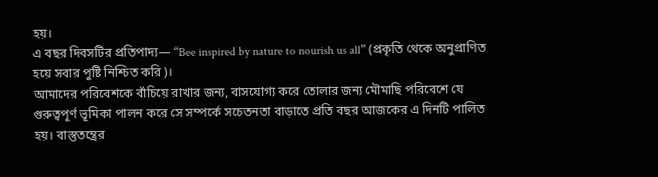হয়।
এ বছর দিবসটির প্রতিপাদ্য— “Bee inspired by nature to nourish us all” (প্রকৃতি থেকে অনুপ্রাণিত হয়ে সবার পুষ্টি নিশ্চিত করি)।
আমাদের পরিবেশকে বাঁচিয়ে রাখার জন্য, বাসযোগ্য করে তোলার জন্য মৌমাছি পরিবেশে যে গুরুত্বপূর্ণ ভূমিকা পালন করে সে সম্পর্কে সচেতনতা বাড়াতে প্রতি বছর আজকের এ দিনটি পালিত হয়। বাস্তুতন্ত্রের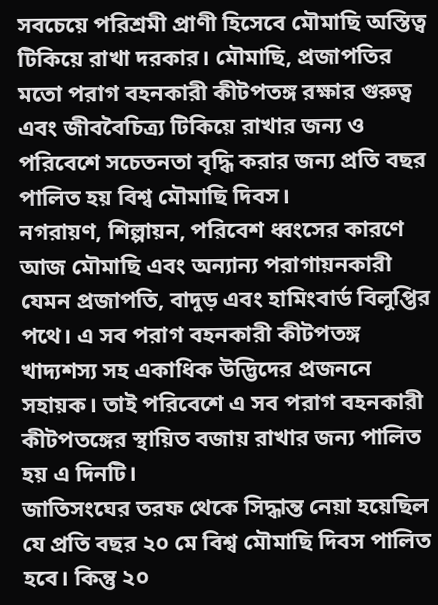সবচেয়ে পরিশ্রমী প্রাণী হিসেবে মৌমাছি অস্তিত্ব টিকিয়ে রাখা দরকার। মৌমাছি, প্রজাপতির মতো পরাগ বহনকারী কীটপতঙ্গ রক্ষার গুরুত্ব এবং জীববৈচিত্র্য টিকিয়ে রাখার জন্য ও পরিবেশে সচেতনতা বৃদ্ধি করার জন্য প্রতি বছর পালিত হয় বিশ্ব মৌমাছি দিবস।
নগরায়ণ, শিল্পায়ন, পরিবেশ ধ্বংসের কারণে আজ মৌমাছি এবং অন্যান্য পরাগায়নকারী যেমন প্রজাপতি, বাদুড় এবং হামিংবার্ড বিলুপ্তির পথে। এ সব পরাগ বহনকারী কীটপতঙ্গ খাদ্যশস্য সহ একাধিক উদ্ভিদের প্রজননে সহায়ক। তাই পরিবেশে এ সব পরাগ বহনকারী কীটপতঙ্গের স্থায়িত বজায় রাখার জন্য পালিত হয় এ দিনটি।
জাতিসংঘের তরফ থেকে সিদ্ধান্ত নেয়া হয়েছিল যে প্রতি বছর ২০ মে বিশ্ব মৌমাছি দিবস পালিত হবে। কিন্তু ২০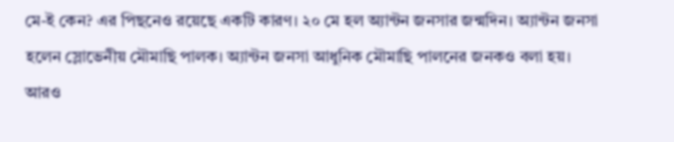মে-ই কেন? এর পিছনেও রয়েছে একটি কারণ। ২০ মে হল অ্যান্টন জনসার জন্মদিন। অ্যান্টন জনসা হলেন স্লোভেনীয় মৌমাছি পালক। অ্যান্টন জনসা আধুনিক মৌমাছি পালনের জনকও বলা হয়।
আরও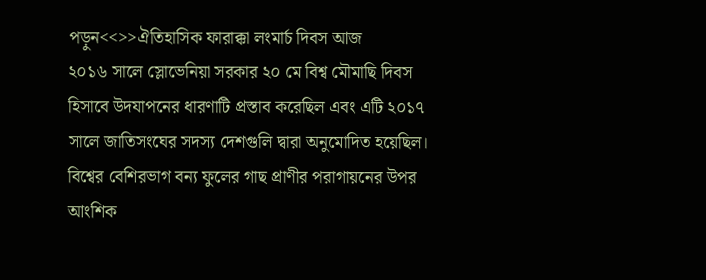পড়ুন<<>>ঐতিহাসিক ফারাক্কা লংমার্চ দিবস আজ
২০১৬ সালে স্লোভেনিয়া সরকার ২০ মে বিশ্ব মৌমাছি দিবস হিসাবে উদযাপনের ধারণাটি প্রস্তাব করেছিল এবং এটি ২০১৭ সালে জাতিসংঘের সদস্য দেশগুলি দ্বারা অনুমোদিত হয়েছিল।
বিশ্বের বেশিরভাগ বন্য ফুলের গাছ প্রাণীর পরাগায়নের উপর আংশিক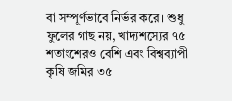বা সম্পূর্ণভাবে নির্ভর করে। শুধু ফুলের গাছ নয়, খাদ্যশস্যের ৭৫ শতাংশেরও বেশি এবং বিশ্বব্যাপী কৃষি জমির ৩৫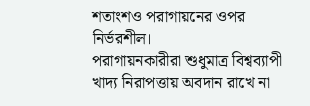শতাংশও পরাগায়নের ওপর নির্ভরশীল।
পরাগায়নকারীরা শুধুমাত্র বিশ্বব্যাপী খাদ্য নিরাপত্তায় অবদান রাখে না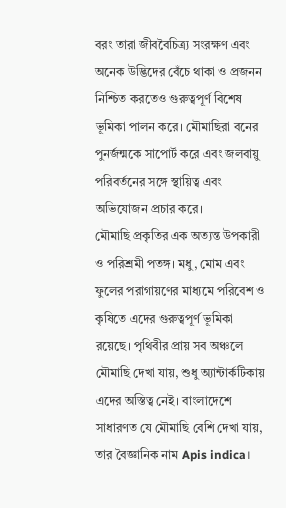বরং তারা জীববৈচিত্র্য সংরক্ষণ এবং অনেক উদ্ভিদের বেঁচে থাকা ও প্রজনন নিশ্চিত করতেও গুরুত্বপূর্ণ বিশেষ ভূমিকা পালন করে। মৌমাছিরা বনের পুনর্জন্মকে সাপোর্ট করে এবং জলবায়ু পরিবর্তনের সঙ্গে স্থায়িত্ব এবং অভিযোজন প্রচার করে।
মৌমাছি প্রকৃতির এক অত্যন্ত উপকারী ও পরিশ্রমী পতঙ্গ। মধু, মোম এবং ফুলের পরাগায়ণের মাধ্যমে পরিবেশ ও কৃষিতে এদের গুরুত্বপূর্ণ ভূমিকা রয়েছে। পৃথিবীর প্রায় সব অঞ্চলে মৌমাছি দেখা যায়, শুধু অ্যান্টার্কটিকায় এদের অস্তিত্ব নেই। বাংলাদেশে সাধারণত যে মৌমাছি বেশি দেখা যায়, তার বৈজ্ঞানিক নাম Apis indica।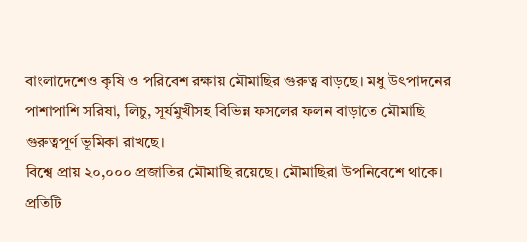বাংলাদেশেও কৃষি ও পরিবেশ রক্ষায় মৌমাছির গুরুত্ব বাড়ছে। মধু উৎপাদনের পাশাপাশি সরিষা, লিচু, সূর্যমুখীসহ বিভিন্ন ফসলের ফলন বাড়াতে মৌমাছি গুরুত্বপূর্ণ ভূমিকা রাখছে।
বিশ্বে প্রায় ২০,০০০ প্রজাতির মৌমাছি রয়েছে। মৌমাছিরা উপনিবেশে থাকে। প্রতিটি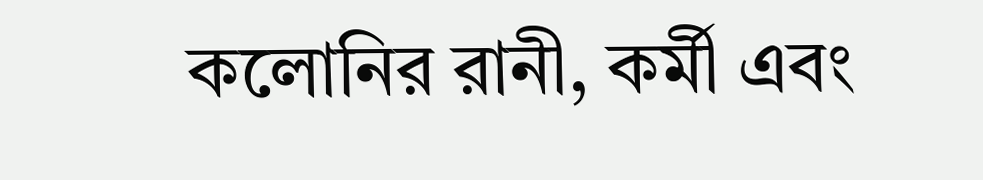কলোনির রানী, কর্মী এবং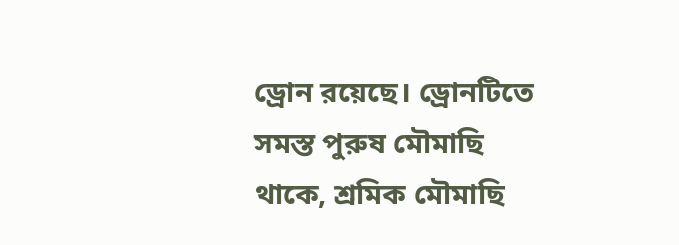ড্রোন রয়েছে। ড্রোনটিতে সমস্ত পুরুষ মৌমাছি থাকে, শ্রমিক মৌমাছি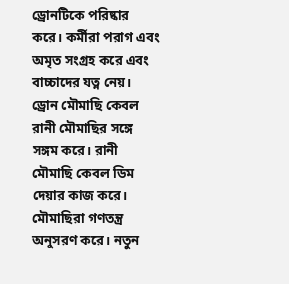ড্রোনটিকে পরিষ্কার করে। কর্মীরা পরাগ এবং অমৃত সংগ্রহ করে এবং বাচ্চাদের যত্ন নেয়। ড্রোন মৌমাছি কেবল রানী মৌমাছির সঙ্গে সঙ্গম করে। রানী মৌমাছি কেবল ডিম দেয়ার কাজ করে। মৌমাছিরা গণতন্ত্র অনুসরণ করে। নতুন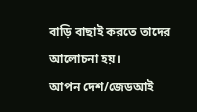বাড়ি বাছাই করতে তাদের আলোচনা হয়।
আপন দেশ/জেডআই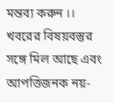মন্তব্য করুন ।। খবরের বিষয়বস্তুর সঙ্গে মিল আছে এবং আপত্তিজনক নয়-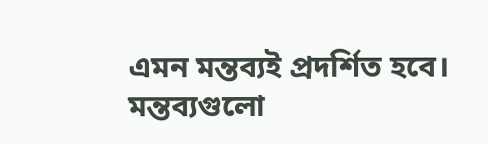এমন মন্তব্যই প্রদর্শিত হবে। মন্তব্যগুলো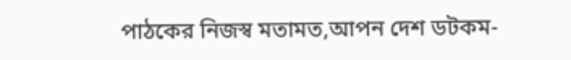পাঠকের নিজস্ব মতামত,আপন দেশ ডটকম-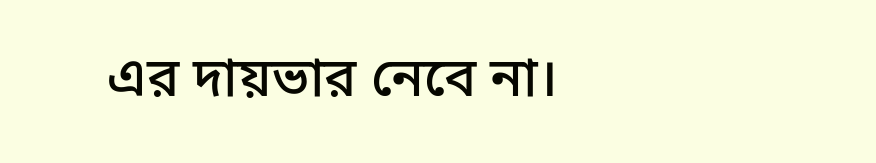এর দায়ভার নেবে না।